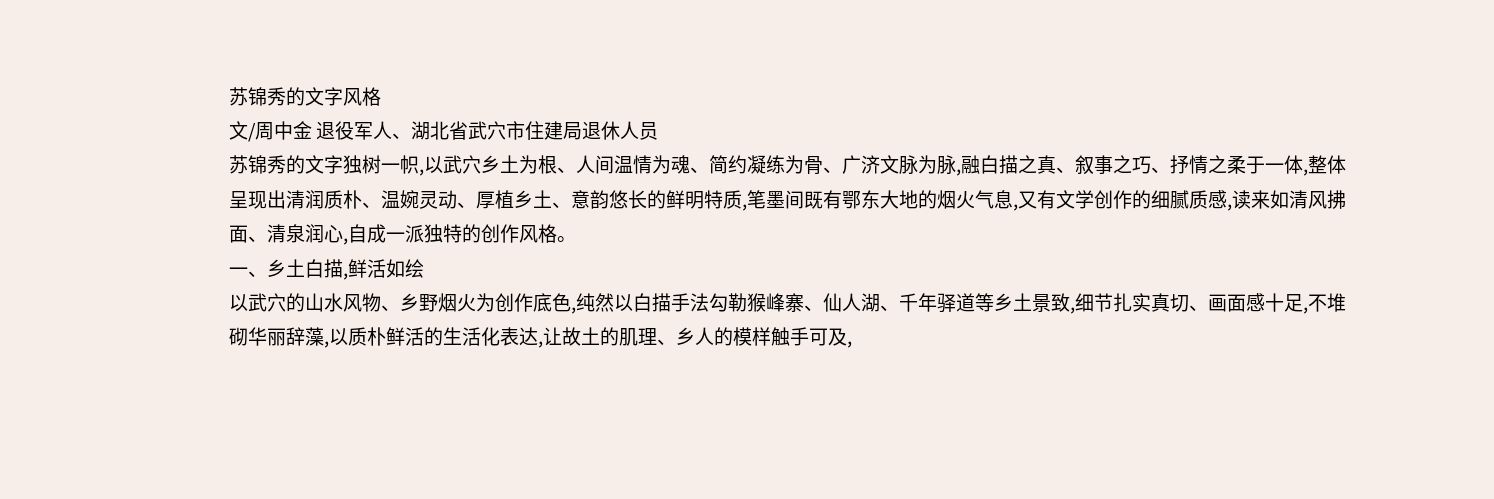苏锦秀的文字风格
文/周中金 退役军人、湖北省武穴市住建局退休人员
苏锦秀的文字独树一帜,以武穴乡土为根、人间温情为魂、简约凝练为骨、广济文脉为脉,融白描之真、叙事之巧、抒情之柔于一体,整体呈现出清润质朴、温婉灵动、厚植乡土、意韵悠长的鲜明特质,笔墨间既有鄂东大地的烟火气息,又有文学创作的细腻质感,读来如清风拂面、清泉润心,自成一派独特的创作风格。
一、乡土白描,鲜活如绘
以武穴的山水风物、乡野烟火为创作底色,纯然以白描手法勾勒猴峰寨、仙人湖、千年驿道等乡土景致,细节扎实真切、画面感十足,不堆砌华丽辞藻,以质朴鲜活的生活化表达,让故土的肌理、乡人的模样触手可及,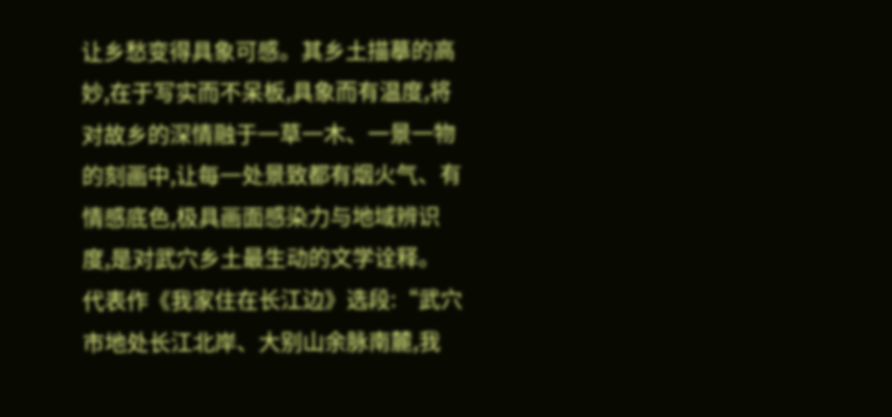让乡愁变得具象可感。其乡土描摹的高妙,在于写实而不呆板,具象而有温度,将对故乡的深情融于一草一木、一景一物的刻画中,让每一处景致都有烟火气、有情感底色,极具画面感染力与地域辨识度,是对武穴乡土最生动的文学诠释。
代表作《我家住在长江边》选段:“武穴市地处长江北岸、大别山余脉南麓,我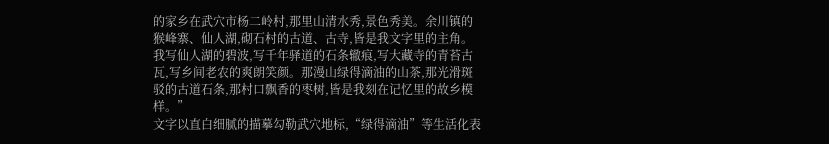的家乡在武穴市杨二岭村,那里山清水秀,景色秀美。余川镇的猴峰寨、仙人湖,砌石村的古道、古寺,皆是我文字里的主角。我写仙人湖的碧波,写千年驿道的石条辙痕,写大藏寺的青苔古瓦,写乡间老农的爽朗笑颜。那漫山绿得滴油的山茶,那光滑斑驳的古道石条,那村口飘香的枣树,皆是我刻在记忆里的故乡模样。”
文字以直白细腻的描摹勾勒武穴地标,“绿得滴油”等生活化表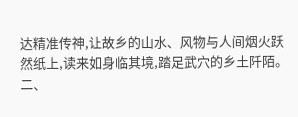达精准传神,让故乡的山水、风物与人间烟火跃然纸上,读来如身临其境,踏足武穴的乡土阡陌。
二、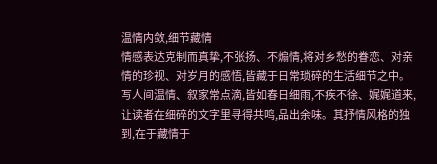温情内敛,细节藏情
情感表达克制而真挚,不张扬、不煽情,将对乡愁的眷恋、对亲情的珍视、对岁月的感悟,皆藏于日常琐碎的生活细节之中。写人间温情、叙家常点滴,皆如春日细雨,不疾不徐、娓娓道来,让读者在细碎的文字里寻得共鸣,品出余味。其抒情风格的独到,在于藏情于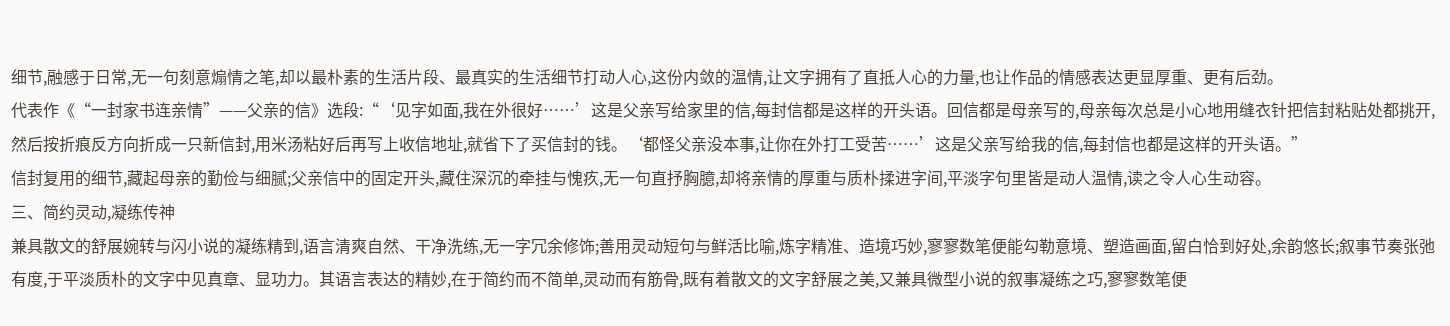细节,融感于日常,无一句刻意煽情之笔,却以最朴素的生活片段、最真实的生活细节打动人心,这份内敛的温情,让文字拥有了直抵人心的力量,也让作品的情感表达更显厚重、更有后劲。
代表作《“一封家书连亲情”——父亲的信》选段:“‘见字如面,我在外很好……’这是父亲写给家里的信,每封信都是这样的开头语。回信都是母亲写的,母亲每次总是小心地用缝衣针把信封粘贴处都挑开,然后按折痕反方向折成一只新信封,用米汤粘好后再写上收信地址,就省下了买信封的钱。‘都怪父亲没本事,让你在外打工受苦……’这是父亲写给我的信,每封信也都是这样的开头语。”
信封复用的细节,藏起母亲的勤俭与细腻;父亲信中的固定开头,藏住深沉的牵挂与愧疚,无一句直抒胸臆,却将亲情的厚重与质朴揉进字间,平淡字句里皆是动人温情,读之令人心生动容。
三、简约灵动,凝练传神
兼具散文的舒展婉转与闪小说的凝练精到,语言清爽自然、干净洗练,无一字冗余修饰;善用灵动短句与鲜活比喻,炼字精准、造境巧妙,寥寥数笔便能勾勒意境、塑造画面,留白恰到好处,余韵悠长;叙事节奏张弛有度,于平淡质朴的文字中见真章、显功力。其语言表达的精妙,在于简约而不简单,灵动而有筋骨,既有着散文的文字舒展之美,又兼具微型小说的叙事凝练之巧,寥寥数笔便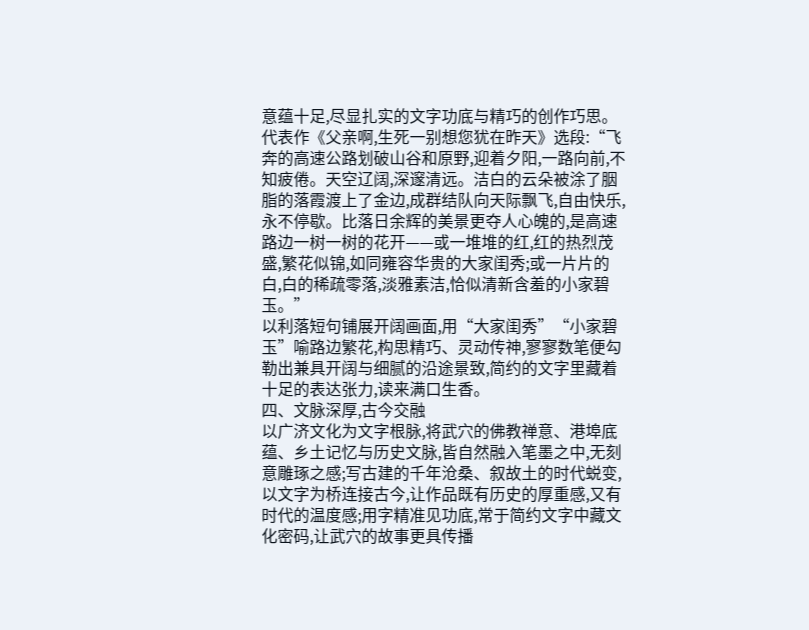意蕴十足,尽显扎实的文字功底与精巧的创作巧思。
代表作《父亲啊,生死一别想您犹在昨天》选段:“飞奔的高速公路划破山谷和原野,迎着夕阳,一路向前,不知疲倦。天空辽阔,深邃清远。洁白的云朵被涂了胭脂的落霞渡上了金边,成群结队向天际飘飞,自由快乐,永不停歇。比落日余辉的美景更夺人心魄的,是高速路边一树一树的花开——或一堆堆的红,红的热烈茂盛,繁花似锦,如同雍容华贵的大家闺秀;或一片片的白,白的稀疏零落,淡雅素洁,恰似清新含羞的小家碧玉。”
以利落短句铺展开阔画面,用“大家闺秀”“小家碧玉”喻路边繁花,构思精巧、灵动传神,寥寥数笔便勾勒出兼具开阔与细腻的沿途景致,简约的文字里藏着十足的表达张力,读来满口生香。
四、文脉深厚,古今交融
以广济文化为文字根脉,将武穴的佛教禅意、港埠底蕴、乡土记忆与历史文脉,皆自然融入笔墨之中,无刻意雕琢之感;写古建的千年沧桑、叙故土的时代蜕变,以文字为桥连接古今,让作品既有历史的厚重感,又有时代的温度感;用字精准见功底,常于简约文字中藏文化密码,让武穴的故事更具传播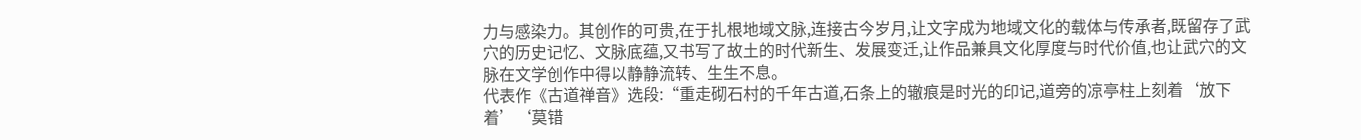力与感染力。其创作的可贵,在于扎根地域文脉,连接古今岁月,让文字成为地域文化的载体与传承者,既留存了武穴的历史记忆、文脉底蕴,又书写了故土的时代新生、发展变迁,让作品兼具文化厚度与时代价值,也让武穴的文脉在文学创作中得以静静流转、生生不息。
代表作《古道禅音》选段:“重走砌石村的千年古道,石条上的辙痕是时光的印记,道旁的凉亭柱上刻着‘放下着’‘莫错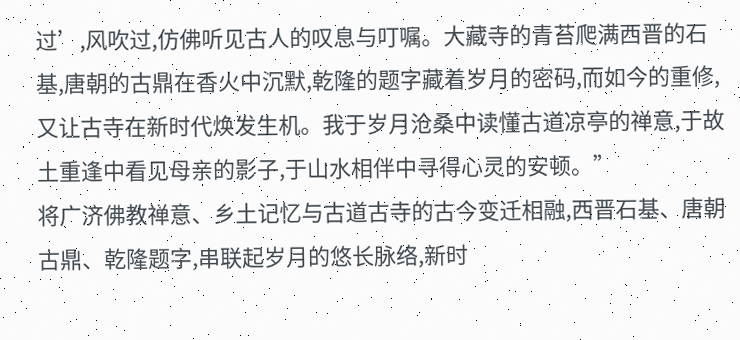过’,风吹过,仿佛听见古人的叹息与叮嘱。大藏寺的青苔爬满西晋的石基,唐朝的古鼎在香火中沉默,乾隆的题字藏着岁月的密码,而如今的重修,又让古寺在新时代焕发生机。我于岁月沧桑中读懂古道凉亭的禅意,于故土重逢中看见母亲的影子,于山水相伴中寻得心灵的安顿。”
将广济佛教禅意、乡土记忆与古道古寺的古今变迁相融,西晋石基、唐朝古鼎、乾隆题字,串联起岁月的悠长脉络,新时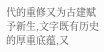代的重修又为古建赋予新生,文字既有历史的厚重底蕴,又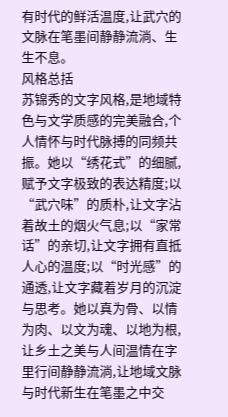有时代的鲜活温度,让武穴的文脉在笔墨间静静流淌、生生不息。
风格总括
苏锦秀的文字风格,是地域特色与文学质感的完美融合,个人情怀与时代脉搏的同频共振。她以“绣花式”的细腻,赋予文字极致的表达精度;以“武穴味”的质朴,让文字沾着故土的烟火气息;以“家常话”的亲切,让文字拥有直抵人心的温度;以“时光感”的通透,让文字藏着岁月的沉淀与思考。她以真为骨、以情为肉、以文为魂、以地为根,让乡土之美与人间温情在字里行间静静流淌,让地域文脉与时代新生在笔墨之中交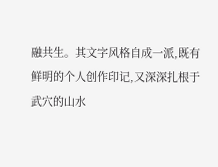融共生。其文字风格自成一派,既有鲜明的个人创作印记,又深深扎根于武穴的山水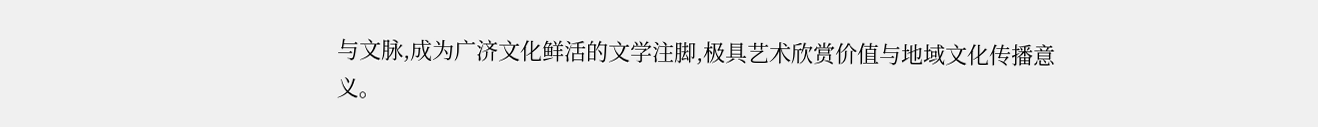与文脉,成为广济文化鲜活的文学注脚,极具艺术欣赏价值与地域文化传播意义。